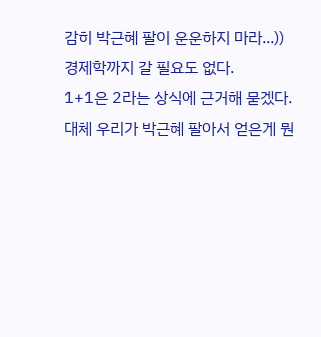감히 박근혜 팔이 운운하지 마라...))
경제학까지 갈 필요도 없다.
1+1은 2라는 상식에 근거해 묻겠다.
대체 우리가 박근혜 팔아서 얻은게 뭔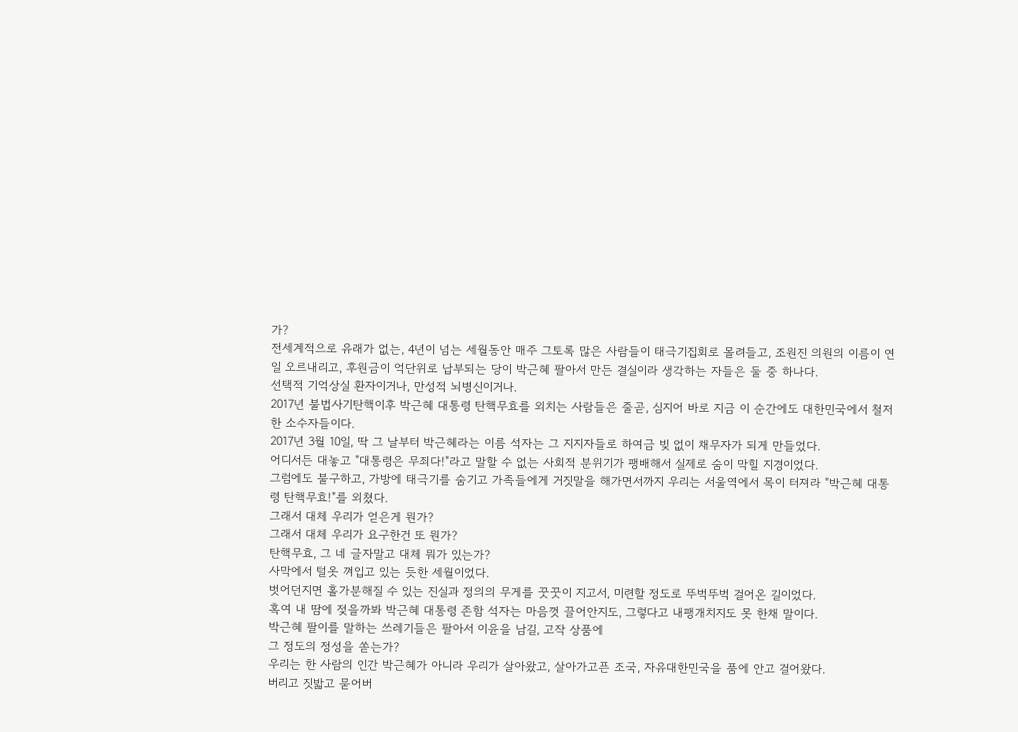가?
전세계적으로 유래가 없는, 4년이 넘는 세월동안 매주 그토록 많은 사람들이 태극기집회로 몰려들고, 조원진 의원의 이름이 연일 오르내리고, 후원금이 억단위로 납부되는 당이 박근혜 팔아서 만든 결실이라 생각하는 자들은 둘 중 하나다.
선택적 기억상실 환자이거나, 만성적 뇌병신이거나.
2017년 불법사기탄핵이후 박근혜 대통령 탄핵무효를 외치는 사람들은 줄곧, 심지어 바로 지금 이 순간에도 대한민국에서 철저한 소수자들이다.
2017년 3월 10일, 딱 그 날부터 박근혜라는 이름 석자는 그 지지자들로 하여금 빚 없이 채무자가 되게 만들었다.
어디서든 대놓고 "대통령은 무죄다!"라고 말할 수 없는 사회적 분위기가 팽배해서 실제로 숨이 막힐 지경이었다.
그럼에도 불구하고, 가방에 태극기를 숨기고 가족들에게 거짓말을 해가면서까지 우리는 서울역에서 목이 터져라 "박근혜 대통령 탄핵무효!"를 외쳤다.
그래서 대체 우리가 얻은게 뭔가?
그래서 대체 우리가 요구한건 또 뭔가?
탄핵무효, 그 네 글자말고 대체 뭐가 있는가?
사막에서 털옷 껴입고 있는 듯한 세월이었다.
벗어던지면 홀가분해질 수 있는 진실과 정의의 무게를 꿋꿋이 지고서, 미련할 정도로 뚜벅뚜벅 걸어온 길이었다.
혹여 내 땀에 젖을까봐 박근혜 대통령 존함 석자는 마음껏 끌어안지도, 그렇다고 내팽개치지도 못 한채 말이다.
박근혜 팔이를 말하는 쓰레기들은 팔아서 이윤을 남길, 고작 상품에
그 정도의 정성을 쏟는가?
우리는 한 사람의 인간 박근혜가 아니라 우리가 살아왔고, 살아가고픈 조국, 자유대한민국을 품에 안고 걸어왔다.
버리고 짓밟고 묻어버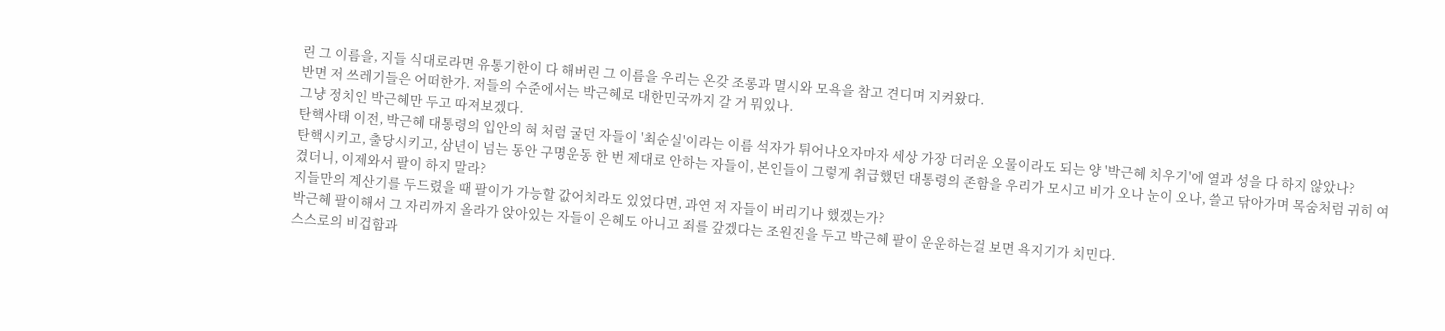린 그 이름을, 지들 식대로라면 유통기한이 다 해버린 그 이름을 우리는 온갖 조롱과 멸시와 모욕을 참고 견디며 지켜왔다.
반면 저 쓰레기들은 어떠한가. 저들의 수준에서는 박근혜로 대한민국까지 갈 거 뭐있나.
그냥 정치인 박근혜만 두고 따져보겠다.
탄핵사태 이전, 박근혜 대통령의 입안의 혀 처럼 굴던 자들이 '최순실'이라는 이름 석자가 튀어나오자마자 세상 가장 더러운 오물이라도 되는 양 '박근혜 치우기'에 열과 성을 다 하지 않았나?
탄핵시키고, 출당시키고, 삼년이 넘는 동안 구명운동 한 번 제대로 안하는 자들이, 본인들이 그렇게 취급했던 대통령의 존함을 우리가 모시고 비가 오나 눈이 오나, 쓸고 닦아가며 목숨처럼 귀히 여겼더니, 이제와서 팔이 하지 말라?
지들만의 계산기를 두드렸을 때 팔이가 가능할 값어치라도 있었다면, 과연 저 자들이 버리기나 했겠는가?
박근혜 팔이해서 그 자리까지 올라가 앉아있는 자들이 은혜도 아니고 죄를 갚겠다는 조원진을 두고 박근혜 팔이 운운하는걸 보면 욕지기가 치민다.
스스로의 비겁함과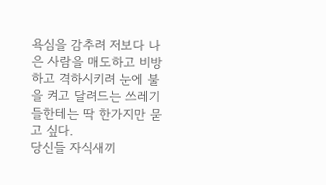욕심을 감추려 저보다 나은 사람을 매도하고 비방하고 격하시키려 눈에 불을 켜고 달려드는 쓰레기들한테는 딱 한가지만 묻고 싶다.
당신들 자식새끼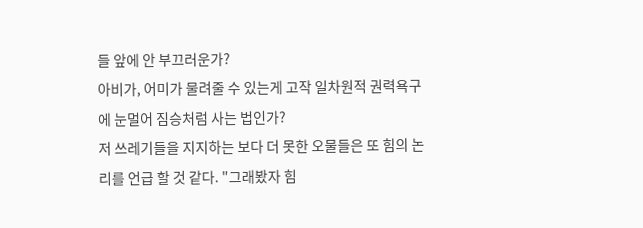들 앞에 안 부끄러운가?
아비가, 어미가 물려줄 수 있는게 고작 일차원적 권력욕구에 눈멀어 짐승처럼 사는 법인가?
저 쓰레기들을 지지하는 보다 더 못한 오물들은 또 힘의 논리를 언급 할 것 같다. "그래봤자 힘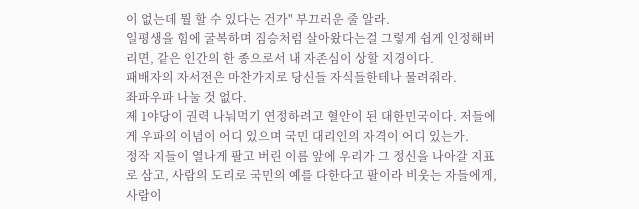이 없는데 뭘 할 수 있다는 건가" 부끄러운 줄 알라.
일평생을 힘에 굴복하며 짐승처럼 살아왔다는걸 그렇게 쉽게 인정해버리면, 같은 인간의 한 종으로서 내 자존심이 상할 지경이다.
패배자의 자서전은 마찬가지로 당신들 자식들한테나 물려줘라.
좌파우파 나눌 것 없다.
제 1야당이 권력 나눠먹기 연정하려고 혈안이 된 대한민국이다. 저들에게 우파의 이념이 어디 있으며 국민 대리인의 자격이 어디 있는가.
정작 지들이 열나게 팔고 버린 이름 앞에 우리가 그 정신을 나아갈 지표로 삼고, 사람의 도리로 국민의 예를 다한다고 팔이라 비웃는 자들에게, 사람이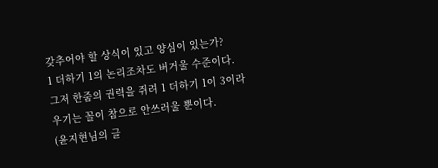갖추어야 할 상식이 있고 양심이 있는가?
1 더하기 1의 논리조차도 버거울 수준이다.
그저 한줌의 권력을 쥐려 1 더하기 1이 3이라
우기는 꼴이 참으로 안쓰러울 뿐이다.
(윤지현님의 글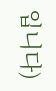입니다)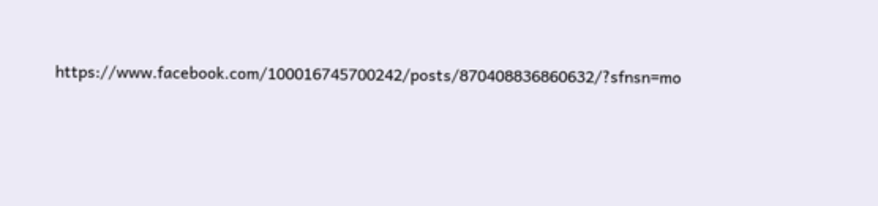https://www.facebook.com/100016745700242/posts/870408836860632/?sfnsn=mo